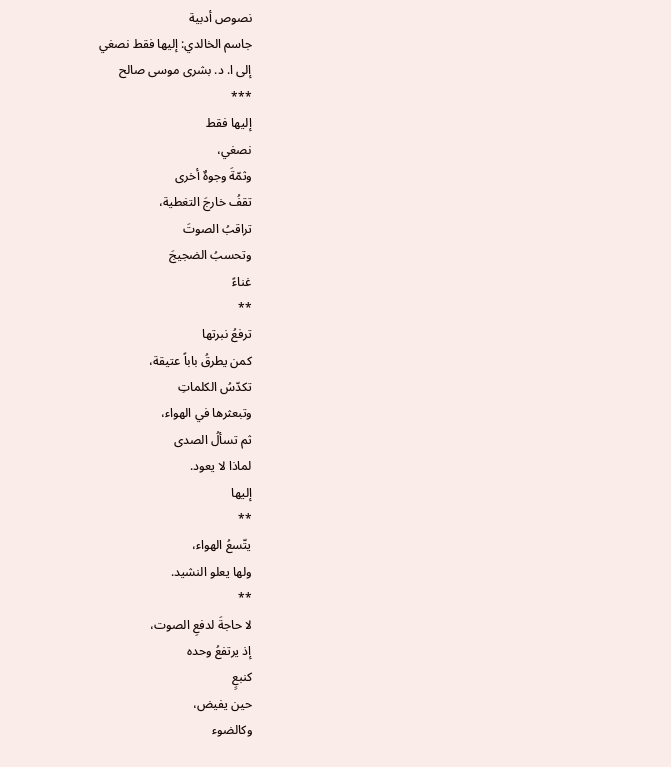نصوص أدبية
جاسم الخالدي: إليها فقط نصغي
إلى ا. د. بشرى موسى صالح
***
إليها فقط
نصغي،
وثمّةَ وجوهٌ أخرى
تقفُ خارجَ التغطية،
تراقبُ الصوتَ
وتحسبُ الضجيجَ
غناءً
**
ترفعُ نبرتها
كمن يطرقُ باباً عتيقة،
تكدّسُ الكلماتِ
وتبعثرها في الهواء،
ثم تسألُ الصدى
لماذا لا يعود.
إليها
**
يتّسعُ الهواء،
ولها يعلو النشيد.
**
لا حاجةَ لدفعِ الصوت،
إذ يرتفعُ وحده
كنبعٍ
حين يفيض،
وكالضوء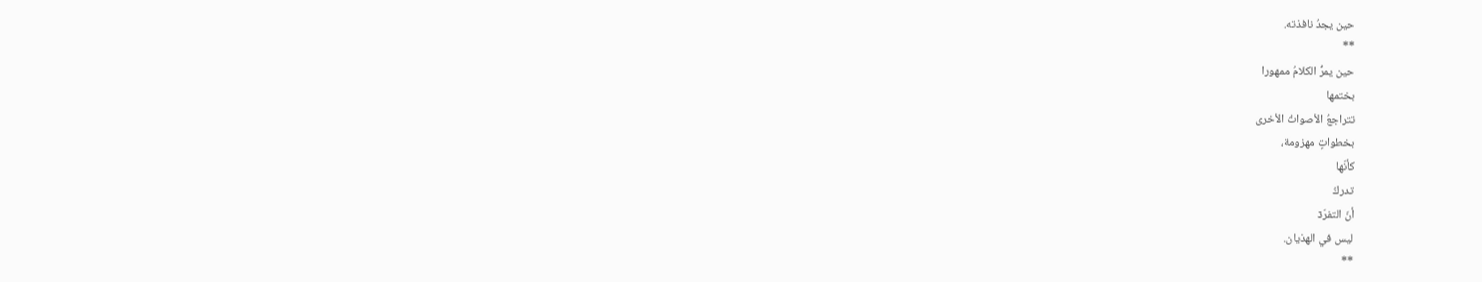حين يجدُ نافذته.
**
حين يمرُّ الكلامُ ممهورا
بختمها
تتراجعُ الأصواتُ الأخرى
بخطواتٍ مهزومة،
كأنّها
تدركُ
أنّ التفرّدٓ
ليس في الهذيان.
**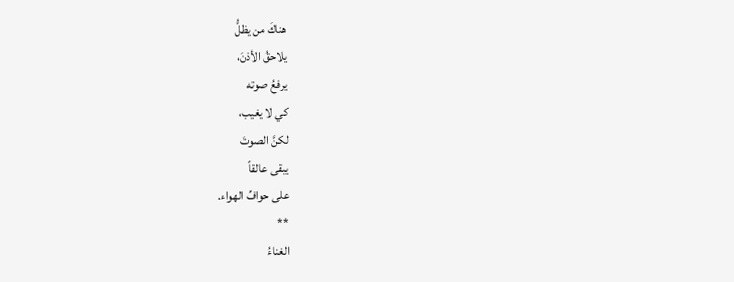هناكَ من يظلُّ
يلاحقُ الأذنَ،
يرفعُ صوته
كي لا يغيب،
لكنَّ الصوتَ
يبقى عالقاً
على حوافِّ الهواء.
**
الغناءُ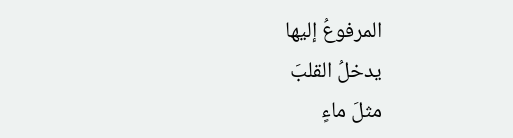المرفوعُ إليها
يدخلُ القلبَ
مثلَ ماءٍ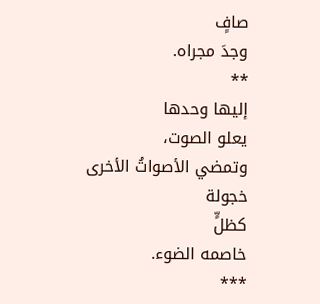صافٍ
وجدَ مجراه.
**
إليها وحدها
يعلو الصوت،
وتمضي الأصواتُ الأخرى
خجولة
كظلٍّ
خاصمه الضوء.
***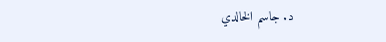د. جاسم الخالدي